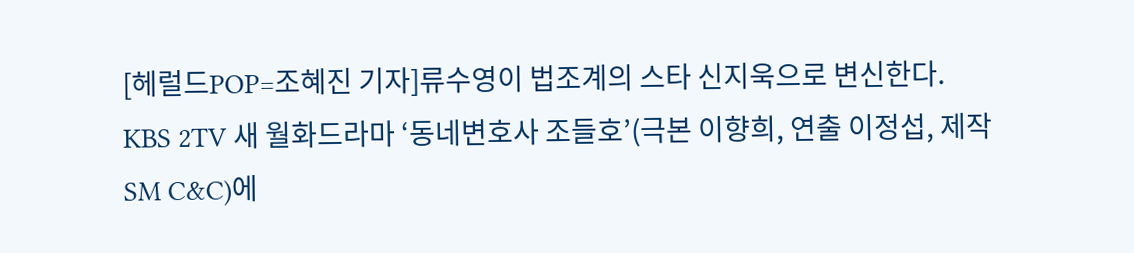[헤럴드POP=조혜진 기자]류수영이 법조계의 스타 신지욱으로 변신한다.
KBS 2TV 새 월화드라마 ‘동네변호사 조들호’(극본 이향희, 연출 이정섭, 제작 SM C&C)에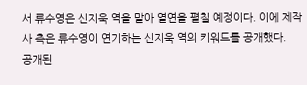서 류수영은 신지욱 역을 맡아 열연을 펼칠 예정이다. 이에 제작사 측은 류수영이 연기하는 신지욱 역의 키워드를 공개했다.
공개된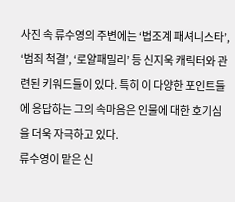사진 속 류수영의 주변에는 ‘법조계 패셔니스타’, ‘범죄 척결’, ‘로얄패밀리’ 등 신지욱 캐릭터와 관련된 키워드들이 있다. 특히 이 다양한 포인트들에 응답하는 그의 속마음은 인물에 대한 호기심을 더욱 자극하고 있다.
류수영이 맡은 신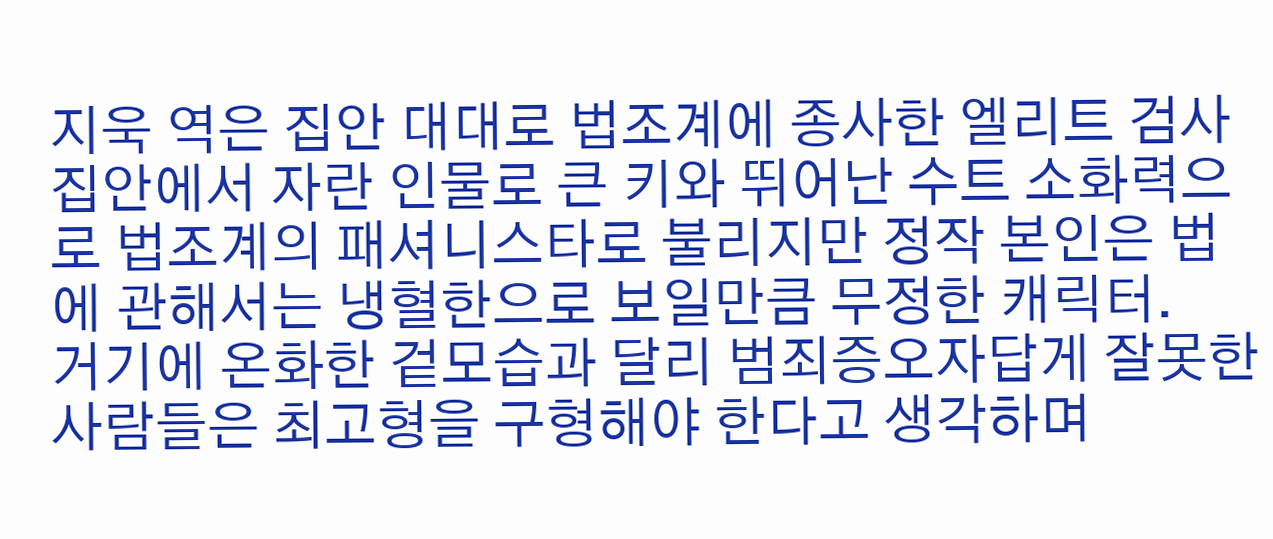지욱 역은 집안 대대로 법조계에 종사한 엘리트 검사 집안에서 자란 인물로 큰 키와 뛰어난 수트 소화력으로 법조계의 패셔니스타로 불리지만 정작 본인은 법에 관해서는 냉혈한으로 보일만큼 무정한 캐릭터.
거기에 온화한 겉모습과 달리 범죄증오자답게 잘못한 사람들은 최고형을 구형해야 한다고 생각하며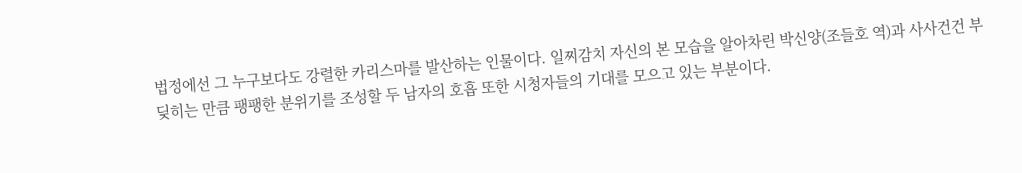법정에선 그 누구보다도 강렬한 카리스마를 발산하는 인물이다. 일찌감치 자신의 본 모습을 알아차린 박신양(조들호 역)과 사사건건 부딪히는 만큼 팽팽한 분위기를 조성할 두 남자의 호흡 또한 시청자들의 기대를 모으고 있는 부분이다.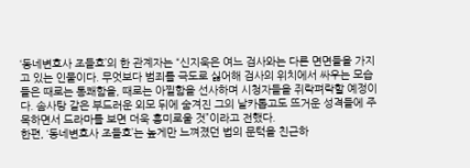‘동네변호사 조들호’의 한 관계자는 “신지욱은 여느 검사와는 다른 면면들을 가지고 있는 인물이다. 무엇보다 범죄를 극도로 싫어해 검사의 위치에서 싸우는 모습들은 때로는 통쾌함을, 때로는 아찔함을 선사하며 시청자들을 쥐락펴락할 예정이다. 솜사탕 같은 부드러운 외모 뒤에 숨겨진 그의 날카롭고도 뜨거운 성격들에 주목하면서 드라마를 보면 더욱 흥미로울 것”이라고 전했다.
한편, ‘동네변호사 조들호’는 높게만 느껴졌던 법의 문턱을 친근하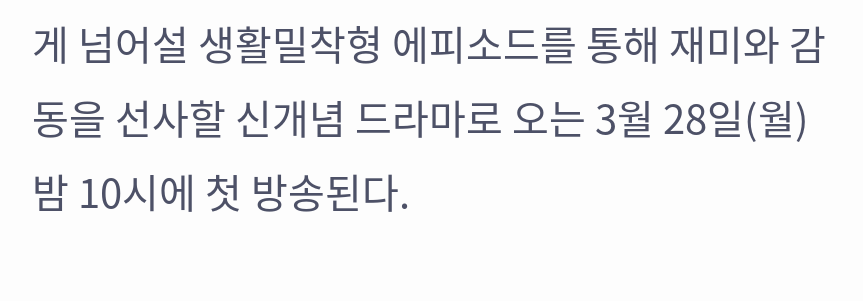게 넘어설 생활밀착형 에피소드를 통해 재미와 감동을 선사할 신개념 드라마로 오는 3월 28일(월) 밤 10시에 첫 방송된다.